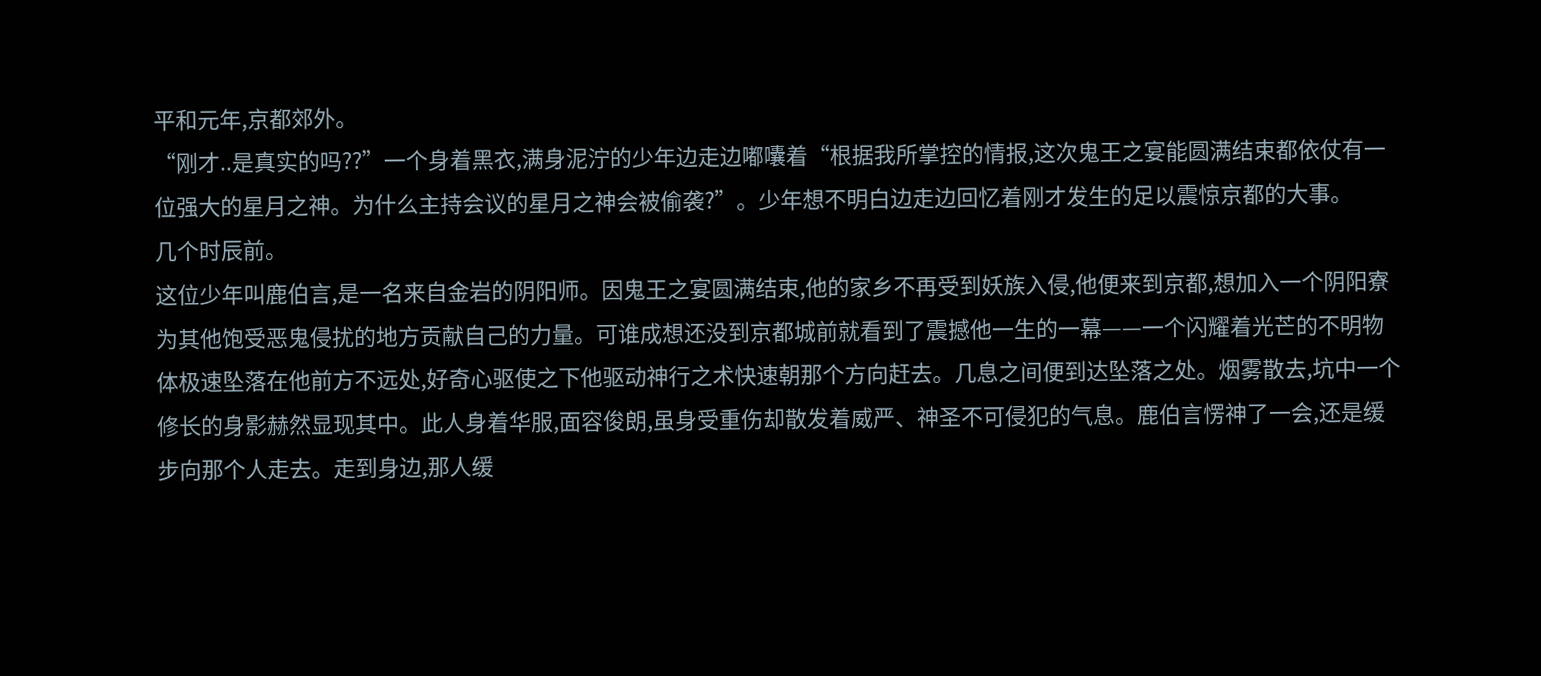平和元年,京都郊外。
“刚才..是真实的吗??”一个身着黑衣,满身泥泞的少年边走边嘟囔着“根据我所掌控的情报,这次鬼王之宴能圆满结束都依仗有一位强大的星月之神。为什么主持会议的星月之神会被偷袭?”。少年想不明白边走边回忆着刚才发生的足以震惊京都的大事。
几个时辰前。
这位少年叫鹿伯言,是一名来自金岩的阴阳师。因鬼王之宴圆满结束,他的家乡不再受到妖族入侵,他便来到京都,想加入一个阴阳寮为其他饱受恶鬼侵扰的地方贡献自己的力量。可谁成想还没到京都城前就看到了震撼他一生的一幕——一个闪耀着光芒的不明物体极速坠落在他前方不远处,好奇心驱使之下他驱动神行之术快速朝那个方向赶去。几息之间便到达坠落之处。烟雾散去,坑中一个修长的身影赫然显现其中。此人身着华服,面容俊朗,虽身受重伤却散发着威严、神圣不可侵犯的气息。鹿伯言愣神了一会,还是缓步向那个人走去。走到身边,那人缓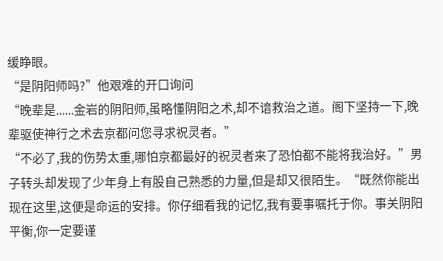缓睁眼。
“是阴阳师吗?”他艰难的开口询问
“晚辈是......金岩的阴阳师,虽略懂阴阳之术,却不谙救治之道。阁下坚持一下,晚辈驱使神行之术去京都问您寻求祝灵者。”
“不必了,我的伤势太重,哪怕京都最好的祝灵者来了恐怕都不能将我治好。”男子转头却发现了少年身上有股自己熟悉的力量,但是却又很陌生。“既然你能出现在这里,这便是命运的安排。你仔细看我的记忆,我有要事嘱托于你。事关阴阳平衡,你一定要谨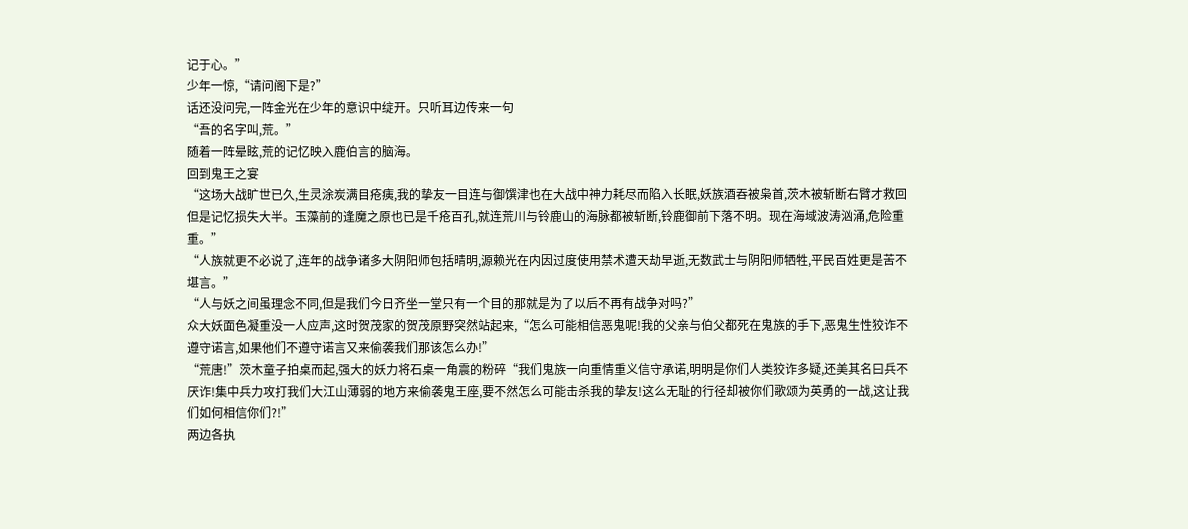记于心。”
少年一惊,“请问阁下是?”
话还没问完,一阵金光在少年的意识中绽开。只听耳边传来一句
“吾的名字叫,荒。”
随着一阵晕眩,荒的记忆映入鹿伯言的脑海。
回到鬼王之宴
“这场大战旷世已久,生灵涂炭满目疮痍,我的挚友一目连与御馔津也在大战中神力耗尽而陷入长眠,妖族酒吞被枭首,茨木被斩断右臂才救回但是记忆损失大半。玉藻前的逢魔之原也已是千疮百孔,就连荒川与铃鹿山的海脉都被斩断,铃鹿御前下落不明。现在海域波涛汹涌,危险重重。”
“人族就更不必说了,连年的战争诸多大阴阳师包括晴明,源赖光在内因过度使用禁术遭天劫早逝,无数武士与阴阳师牺牲,平民百姓更是苦不堪言。”
“人与妖之间虽理念不同,但是我们今日齐坐一堂只有一个目的那就是为了以后不再有战争对吗?”
众大妖面色凝重没一人应声,这时贺茂家的贺茂原野突然站起来,“怎么可能相信恶鬼呢!我的父亲与伯父都死在鬼族的手下,恶鬼生性狡诈不遵守诺言,如果他们不遵守诺言又来偷袭我们那该怎么办!”
“荒唐!”茨木童子拍桌而起,强大的妖力将石桌一角震的粉碎“我们鬼族一向重情重义信守承诺,明明是你们人类狡诈多疑,还美其名曰兵不厌诈!集中兵力攻打我们大江山薄弱的地方来偷袭鬼王座,要不然怎么可能击杀我的挚友!这么无耻的行径却被你们歌颂为英勇的一战,这让我们如何相信你们?!”
两边各执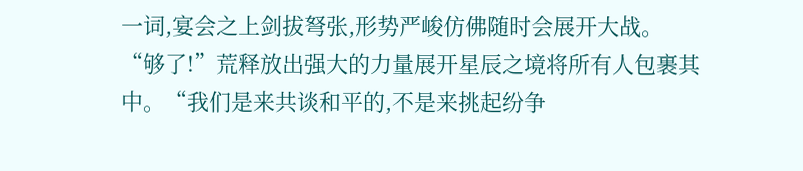一词,宴会之上剑拔弩张,形势严峻仿佛随时会展开大战。
“够了!”荒释放出强大的力量展开星辰之境将所有人包裹其中。“我们是来共谈和平的,不是来挑起纷争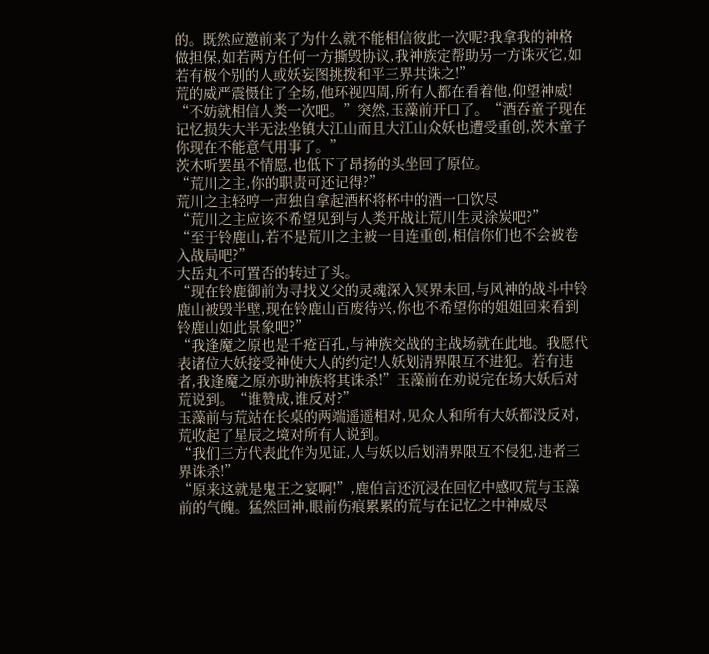的。既然应邀前来了为什么就不能相信彼此一次呢?我拿我的神格做担保,如若两方任何一方撕毁协议,我神族定帮助另一方诛灭它,如若有极个别的人或妖妄图挑拨和平三界共诛之!”
荒的威严震慑住了全场,他环视四周,所有人都在看着他,仰望神威!
“不妨就相信人类一次吧。”突然,玉藻前开口了。“酒吞童子现在记忆损失大半无法坐镇大江山而且大江山众妖也遭受重创,茨木童子你现在不能意气用事了。”
茨木听罢虽不情愿,也低下了昂扬的头坐回了原位。
“荒川之主,你的职责可还记得?”
荒川之主轻哼一声独自拿起酒杯将杯中的酒一口饮尽
“荒川之主应该不希望见到与人类开战让荒川生灵涂炭吧?”
“至于铃鹿山,若不是荒川之主被一目连重创,相信你们也不会被卷入战局吧?”
大岳丸不可置否的转过了头。
“现在铃鹿御前为寻找义父的灵魂深入冥界未回,与风神的战斗中铃鹿山被毁半壁,现在铃鹿山百废待兴,你也不希望你的姐姐回来看到铃鹿山如此景象吧?”
“我逢魔之原也是千疮百孔,与神族交战的主战场就在此地。我愿代表诸位大妖接受神使大人的约定!人妖划清界限互不进犯。若有违者,我逢魔之原亦助神族将其诛杀!”玉藻前在劝说完在场大妖后对荒说到。“谁赞成,谁反对?”
玉藻前与荒站在长桌的两端遥遥相对,见众人和所有大妖都没反对,荒收起了星辰之境对所有人说到。
“我们三方代表此作为见证,人与妖以后划清界限互不侵犯,违者三界诛杀!”
“原来这就是鬼王之宴啊!”,鹿伯言还沉浸在回忆中感叹荒与玉藻前的气魄。猛然回神,眼前伤痕累累的荒与在记忆之中神威尽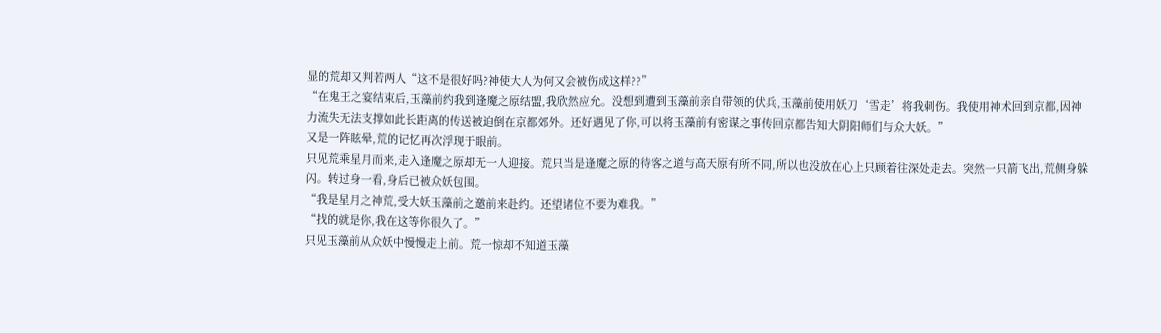显的荒却又判若两人“这不是很好吗?神使大人为何又会被伤成这样??”
“在鬼王之宴结束后,玉藻前约我到逢魔之原结盟,我欣然应允。没想到遭到玉藻前亲自带领的伏兵,玉藻前使用妖刀‘雪走’将我刺伤。我使用神术回到京都,因神力流失无法支撑如此长距离的传送被迫倒在京都郊外。还好遇见了你,可以将玉藻前有密谋之事传回京都告知大阴阳师们与众大妖。”
又是一阵眩晕,荒的记忆再次浮现于眼前。
只见荒乘星月而来,走入逢魔之原却无一人迎接。荒只当是逢魔之原的待客之道与高天原有所不同,所以也没放在心上只顾着往深处走去。突然一只箭飞出,荒侧身躲闪。转过身一看,身后已被众妖包围。
“我是星月之神荒,受大妖玉藻前之邀前来赴约。还望诸位不要为难我。”
“找的就是你,我在这等你很久了。”
只见玉藻前从众妖中慢慢走上前。荒一惊却不知道玉藻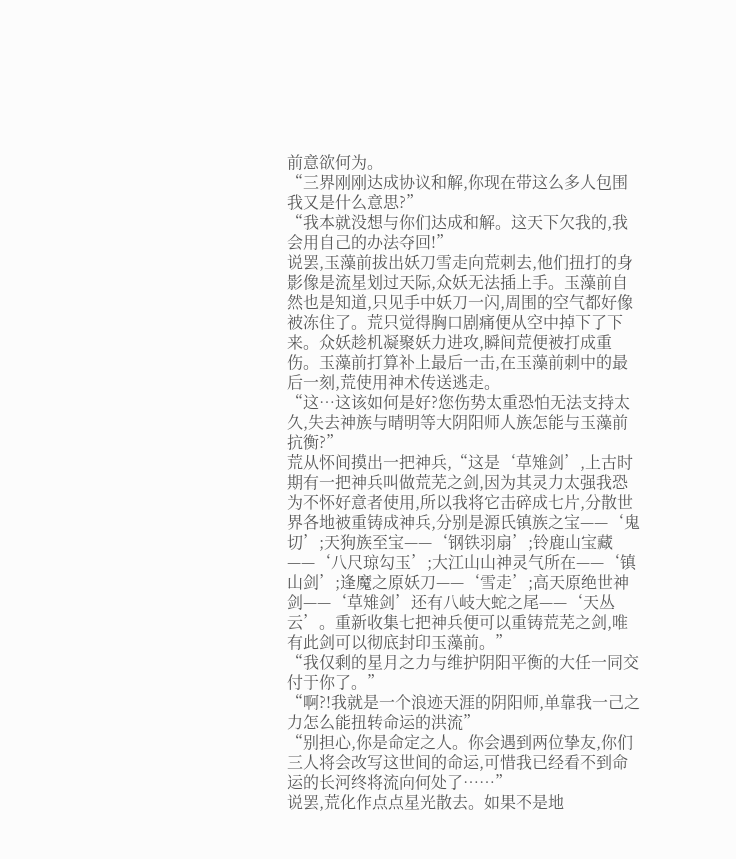前意欲何为。
“三界刚刚达成协议和解,你现在带这么多人包围我又是什么意思?”
“我本就没想与你们达成和解。这天下欠我的,我会用自己的办法夺回!”
说罢,玉藻前拔出妖刀雪走向荒刺去,他们扭打的身影像是流星划过天际,众妖无法插上手。玉藻前自然也是知道,只见手中妖刀一闪,周围的空气都好像被冻住了。荒只觉得胸口剧痛便从空中掉下了下来。众妖趁机凝聚妖力进攻,瞬间荒便被打成重伤。玉藻前打算补上最后一击,在玉藻前刺中的最后一刻,荒使用神术传送逃走。
“这…这该如何是好?您伤势太重恐怕无法支持太久,失去神族与晴明等大阴阳师人族怎能与玉藻前抗衡?”
荒从怀间摸出一把神兵,“这是‘草雉剑’,上古时期有一把神兵叫做荒芜之剑,因为其灵力太强我恐为不怀好意者使用,所以我将它击碎成七片,分散世界各地被重铸成神兵,分别是源氏镇族之宝——‘鬼切’;天狗族至宝——‘钢铁羽扇’;铃鹿山宝藏——‘八尺琼勾玉’;大江山山神灵气所在——‘镇山剑’;逢魔之原妖刀——‘雪走’;高天原绝世神剑——‘草雉剑’还有八岐大蛇之尾——‘天丛云’。重新收集七把神兵便可以重铸荒芜之剑,唯有此剑可以彻底封印玉藻前。”
“我仅剩的星月之力与维护阴阳平衡的大任一同交付于你了。”
“啊?!我就是一个浪迹天涯的阴阳师,单靠我一己之力怎么能扭转命运的洪流”
“别担心,你是命定之人。你会遇到两位挚友,你们三人将会改写这世间的命运,可惜我已经看不到命运的长河终将流向何处了……”
说罢,荒化作点点星光散去。如果不是地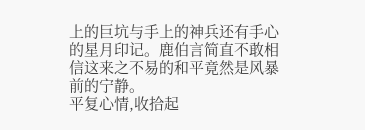上的巨坑与手上的神兵还有手心的星月印记。鹿伯言简直不敢相信这来之不易的和平竟然是风暴前的宁静。
平复心情,收拾起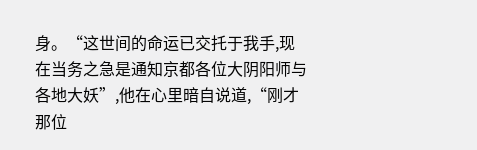身。“这世间的命运已交托于我手,现在当务之急是通知京都各位大阴阳师与各地大妖”,他在心里暗自说道,“刚才那位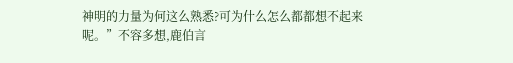神明的力量为何这么熟悉?可为什么怎么都都想不起来呢。”不容多想,鹿伯言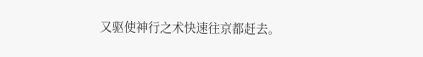又驱使神行之术快速往京都赶去。